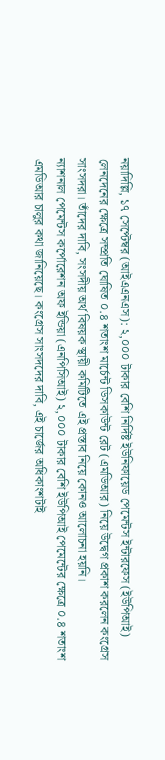নয়াদিল্লি, ১৭ সেপ্টেম্বর (আইএএনএস): ২,০০০ টাকার বেশি নির্দিষ্ট ইউনিফায়েড পেমেন্টস ইন্টারফেস (ইউপিআই) লেনদেনের ক্ষেত্রে সম্প্রতি ঘোষিত ০.৪ শতাংশ মার্চেন্ট ডিসকাউন্ট রেট (এমডিআর) নিয়ে উদ্বেগ প্রকাশ করলেন কংগ্রেস সাংসদরা। তাঁদের দাবি, সংসদীয় অর্থ বিষয়ক স্থায়ী কমিটিতে এই প্রস্তাব নিয়ে কোনও আলোচনা হয়নি।
ন্যাশনাল পেমেন্টস কর্পোরেশন অফ ইন্ডিয়া (এনপিসিআই) ২,০০০ টাকার বেশি ইউপিআই পেমেন্টের ক্ষেত্রে ০.৪ শতাংশ এমডিআর চালুর কথা জানিয়েছে। কংগ্রেস সাংসদদের দাবি, এই চার্জের অধিকাংশটাই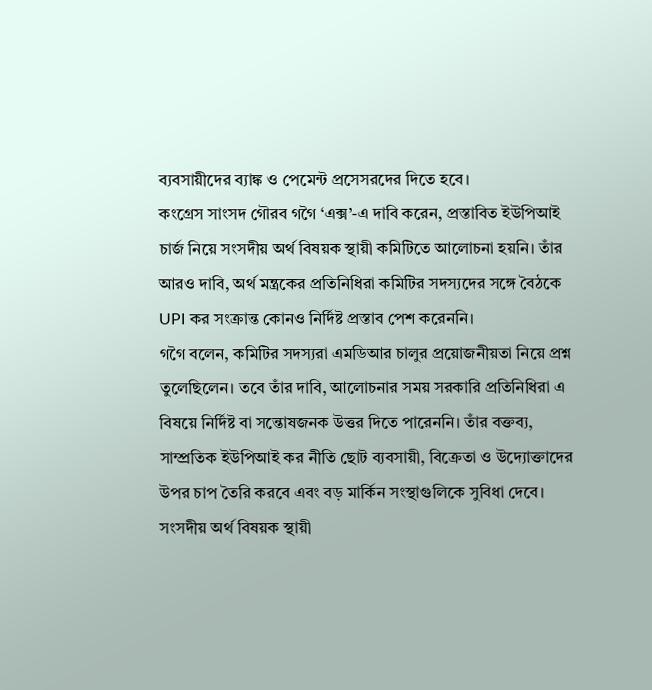ব্যবসায়ীদের ব্যাঙ্ক ও পেমেন্ট প্রসেসরদের দিতে হবে।
কংগ্রেস সাংসদ গৌরব গগৈ ‘এক্স’-এ দাবি করেন, প্রস্তাবিত ইউপিআই চার্জ নিয়ে সংসদীয় অর্থ বিষয়ক স্থায়ী কমিটিতে আলোচনা হয়নি। তাঁর আরও দাবি, অর্থ মন্ত্রকের প্রতিনিধিরা কমিটির সদস্যদের সঙ্গে বৈঠকে UPI কর সংক্রান্ত কোনও নির্দিষ্ট প্রস্তাব পেশ করেননি।
গগৈ বলেন, কমিটির সদস্যরা এমডিআর চালুর প্রয়োজনীয়তা নিয়ে প্রশ্ন তুলেছিলেন। তবে তাঁর দাবি, আলোচনার সময় সরকারি প্রতিনিধিরা এ বিষয়ে নির্দিষ্ট বা সন্তোষজনক উত্তর দিতে পারেননি। তাঁর বক্তব্য, সাম্প্রতিক ইউপিআই কর নীতি ছোট ব্যবসায়ী, বিক্রেতা ও উদ্যোক্তাদের উপর চাপ তৈরি করবে এবং বড় মার্কিন সংস্থাগুলিকে সুবিধা দেবে।
সংসদীয় অর্থ বিষয়ক স্থায়ী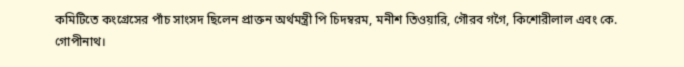কমিটিতে কংগ্রেসের পাঁচ সাংসদ ছিলেন প্রাক্তন অর্থমন্ত্রী পি চিদম্বরম, মনীশ তিওয়ারি, গৌরব গগৈ, কিশোরীলাল এবং কে. গোপীনাথ।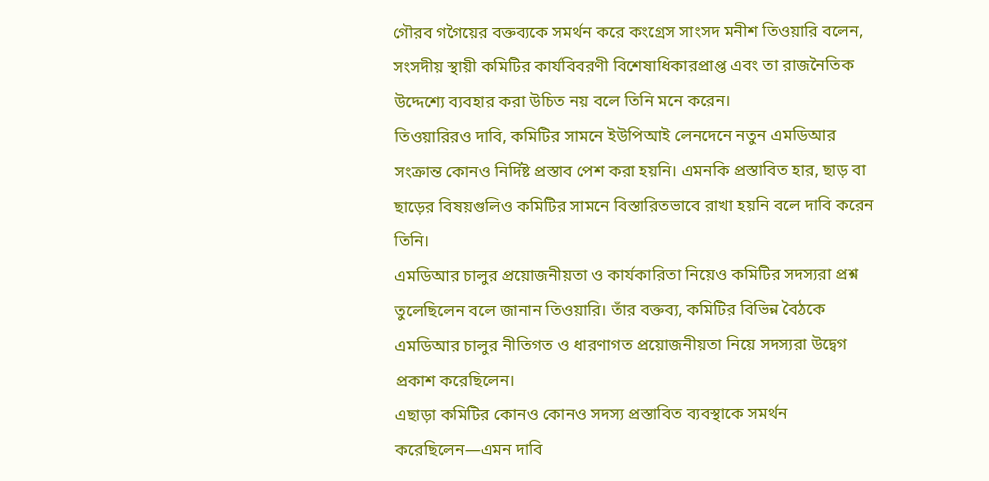গৌরব গগৈয়ের বক্তব্যকে সমর্থন করে কংগ্রেস সাংসদ মনীশ তিওয়ারি বলেন, সংসদীয় স্থায়ী কমিটির কার্যবিবরণী বিশেষাধিকারপ্রাপ্ত এবং তা রাজনৈতিক উদ্দেশ্যে ব্যবহার করা উচিত নয় বলে তিনি মনে করেন।
তিওয়ারিরও দাবি, কমিটির সামনে ইউপিআই লেনদেনে নতুন এমডিআর সংক্রান্ত কোনও নির্দিষ্ট প্রস্তাব পেশ করা হয়নি। এমনকি প্রস্তাবিত হার, ছাড় বা ছাড়ের বিষয়গুলিও কমিটির সামনে বিস্তারিতভাবে রাখা হয়নি বলে দাবি করেন তিনি।
এমডিআর চালুর প্রয়োজনীয়তা ও কার্যকারিতা নিয়েও কমিটির সদস্যরা প্রশ্ন তুলেছিলেন বলে জানান তিওয়ারি। তাঁর বক্তব্য, কমিটির বিভিন্ন বৈঠকে এমডিআর চালুর নীতিগত ও ধারণাগত প্রয়োজনীয়তা নিয়ে সদস্যরা উদ্বেগ প্রকাশ করেছিলেন।
এছাড়া কমিটির কোনও কোনও সদস্য প্রস্তাবিত ব্যবস্থাকে সমর্থন করেছিলেন—এমন দাবি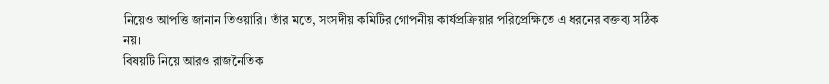নিয়েও আপত্তি জানান তিওয়ারি। তাঁর মতে, সংসদীয় কমিটির গোপনীয় কার্যপ্রক্রিয়ার পরিপ্রেক্ষিতে এ ধরনের বক্তব্য সঠিক নয়।
বিষয়টি নিয়ে আরও রাজনৈতিক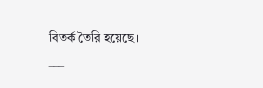বিতর্ক তৈরি হয়েছে।
___